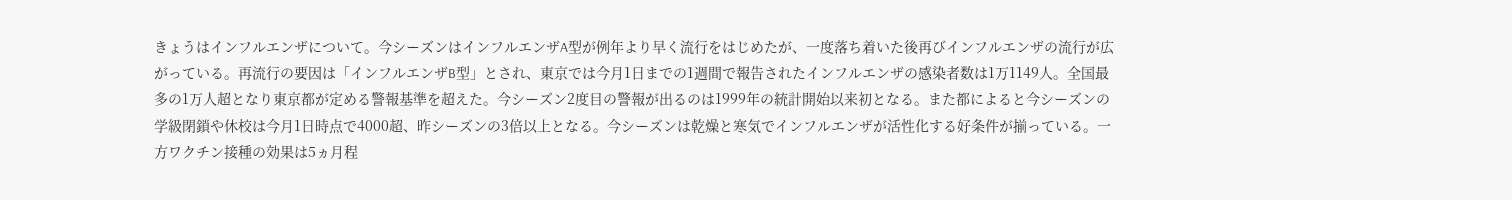きょうはインフルエンザについて。今シーズンはインフルエンザA型が例年より早く流行をはじめたが、一度落ち着いた後再びインフルエンザの流行が広がっている。再流行の要因は「インフルエンザB型」とされ、東京では今月1日までの1週間で報告されたインフルエンザの感染者数は1万1149人。全国最多の1万人超となり東京都が定める警報基準を超えた。今シーズン2度目の警報が出るのは1999年の統計開始以来初となる。また都によると今シーズンの学級閉鎖や休校は今月1日時点で4000超、昨シーズンの3倍以上となる。今シーズンは乾燥と寒気でインフルエンザが活性化する好条件が揃っている。一方ワクチン接種の効果は5ヵ月程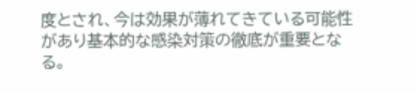度とされ、今は効果が薄れてきている可能性があり基本的な感染対策の徹底が重要となる。